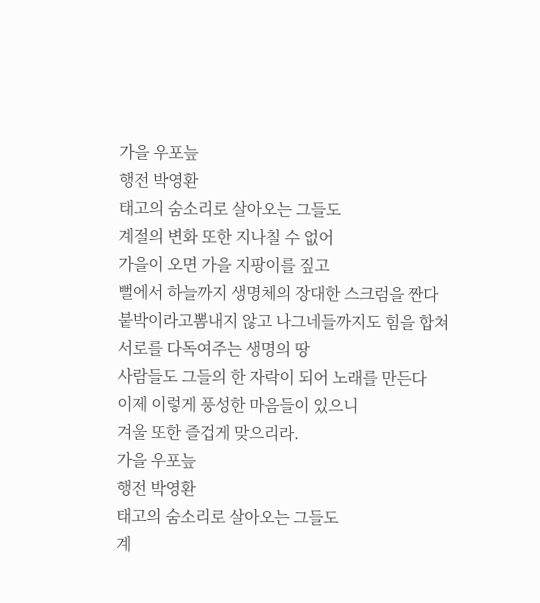가을 우포늪
행전 박영환
태고의 숨소리로 살아오는 그들도
계절의 변화 또한 지나칠 수 없어
가을이 오면 가을 지팡이를 짚고
뻘에서 하늘까지 생명체의 장대한 스크럼을 짠다
붙박이라고뽐내지 않고 나그네들까지도 힘을 합쳐
서로를 다독여주는 생명의 땅
사람들도 그들의 한 자락이 되어 노래를 만든다
이제 이렇게 풍성한 마음들이 있으니
겨울 또한 즐겁게 맞으리라.
가을 우포늪
행전 박영환
태고의 숨소리로 살아오는 그들도
계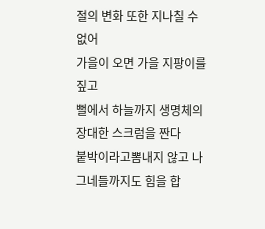절의 변화 또한 지나칠 수 없어
가을이 오면 가을 지팡이를 짚고
뻘에서 하늘까지 생명체의 장대한 스크럼을 짠다
붙박이라고뽐내지 않고 나그네들까지도 힘을 합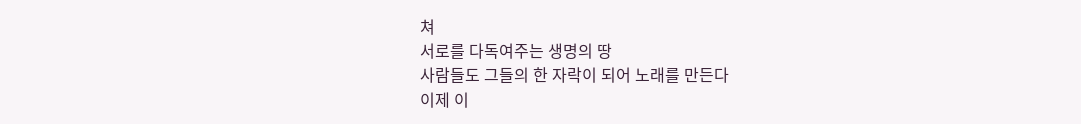쳐
서로를 다독여주는 생명의 땅
사람들도 그들의 한 자락이 되어 노래를 만든다
이제 이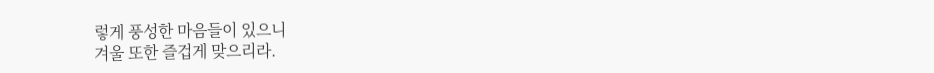렇게 풍성한 마음들이 있으니
겨울 또한 즐겁게 맞으리라.